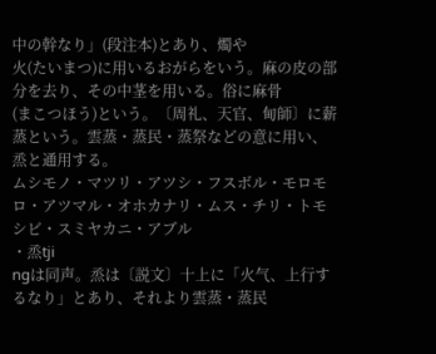中の幹なり」(段注本)とあり、燭や
火(たいまつ)に用いるおがらをいう。麻の皮の部分を去り、その中茎を用いる。俗に麻骨
(まこつほう)という。〔周礼、天官、甸師〕に薪蒸という。雲蒸・蒸民・蒸祭などの意に用い、烝と通用する。
ムシモノ・マツリ・アツシ・フスボル・モロモロ・アツマル・オホカナリ・ムス・チリ・トモシビ・スミヤカニ・アブル
・烝tji
ngは同声。烝は〔説文〕十上に「火气、上行するなり」とあり、それより雲蒸・蒸民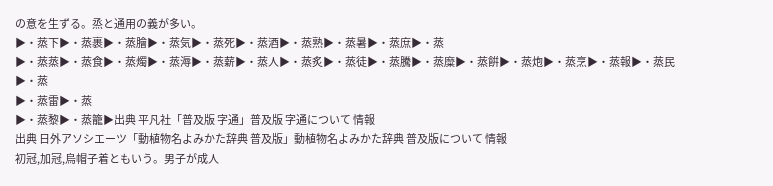の意を生ずる。烝と通用の義が多い。
▶・蒸下▶・蒸裹▶・蒸膾▶・蒸気▶・蒸死▶・蒸酒▶・蒸熟▶・蒸暑▶・蒸庶▶・蒸
▶・蒸蒸▶・蒸食▶・蒸燭▶・蒸溽▶・蒸薪▶・蒸人▶・蒸炙▶・蒸徒▶・蒸騰▶・蒸糜▶・蒸餠▶・蒸炮▶・蒸烹▶・蒸報▶・蒸民▶・蒸
▶・蒸雷▶・蒸
▶・蒸黎▶・蒸籠▶出典 平凡社「普及版 字通」普及版 字通について 情報
出典 日外アソシエーツ「動植物名よみかた辞典 普及版」動植物名よみかた辞典 普及版について 情報
初冠,加冠,烏帽子着ともいう。男子が成人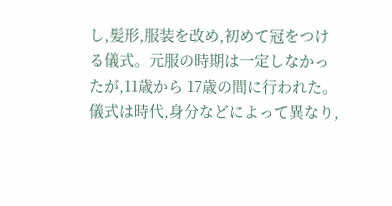し,髪形,服装を改め,初めて冠をつける儀式。元服の時期は一定しなかったが,11歳から 17歳の間に行われた。儀式は時代,身分などによって異なり,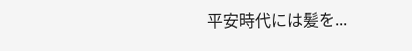平安時代には髪を...